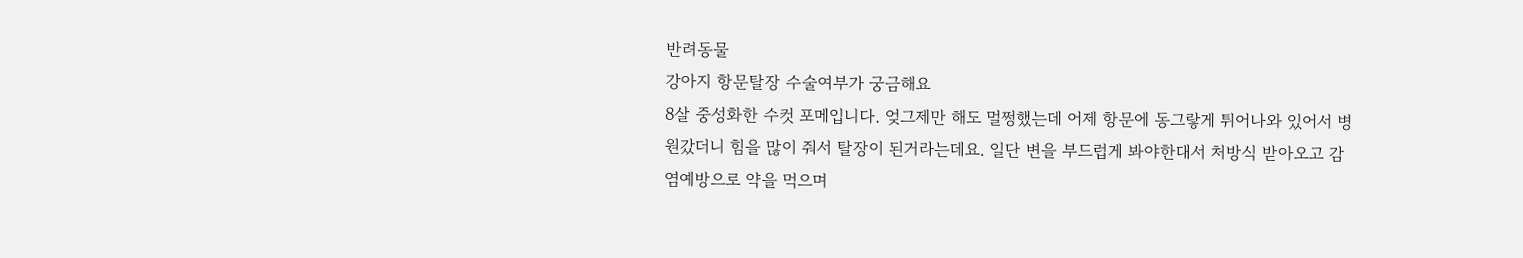반려동물
강아지 항문탈장 수술여부가 궁금해요
8살 중성화한 수컷 포메입니다. 엊그제만 해도 멀쩡했는데 어제 항문에 동그랗게 튀어나와 있어서 병원갔더니 힘을 많이 줘서 탈장이 된거라는데요. 일단 변을 부드럽게 봐야한대서 처방식 받아오고 감염예방으로 약을 먹으며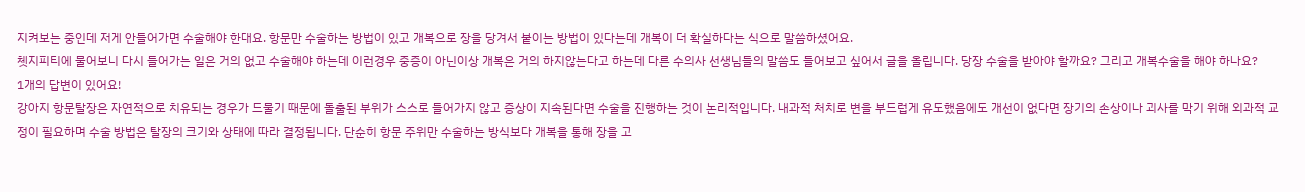지켜보는 중인데 저게 안들어가면 수술해야 한대요. 항문만 수술하는 방법이 있고 개복으로 장을 당겨서 붙이는 방법이 있다는데 개복이 더 확실하다는 식으로 말씀하셨어요.
쳇지피티에 물어보니 다시 들어가는 일은 거의 없고 수술해야 하는데 이런경우 중증이 아닌이상 개복은 거의 하지않는다고 하는데 다른 수의사 선생님들의 말씀도 들어보고 싶어서 글을 올립니다. 당장 수술을 받아야 할까요? 그리고 개복수술을 해야 하나요?
1개의 답변이 있어요!
강아지 항문탈장은 자연적으로 치유되는 경우가 드물기 때문에 돌출된 부위가 스스로 들어가지 않고 증상이 지속된다면 수술을 진행하는 것이 논리적입니다. 내과적 처치로 변을 부드럽게 유도했음에도 개선이 없다면 장기의 손상이나 괴사를 막기 위해 외과적 교정이 필요하며 수술 방법은 탈장의 크기와 상태에 따라 결정됩니다. 단순히 항문 주위만 수술하는 방식보다 개복을 통해 장을 고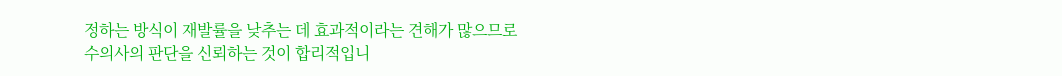정하는 방식이 재발률을 낮추는 데 효과적이라는 견해가 많으므로 수의사의 판단을 신뢰하는 것이 합리적입니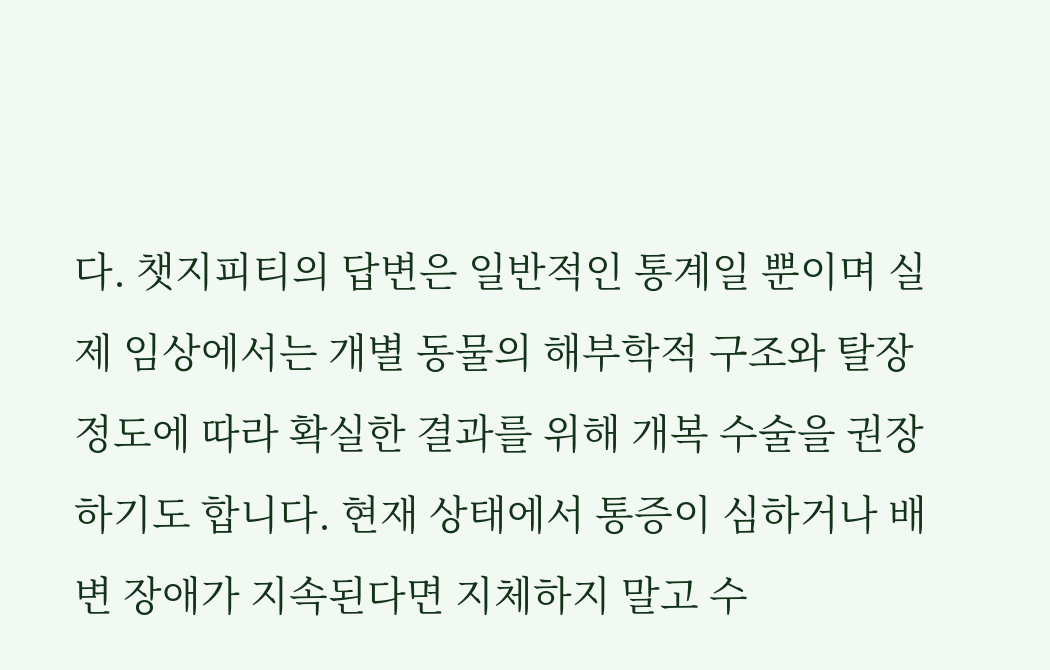다. 챗지피티의 답변은 일반적인 통계일 뿐이며 실제 임상에서는 개별 동물의 해부학적 구조와 탈장 정도에 따라 확실한 결과를 위해 개복 수술을 권장하기도 합니다. 현재 상태에서 통증이 심하거나 배변 장애가 지속된다면 지체하지 말고 수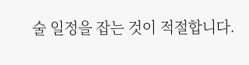술 일정을 잡는 것이 적절합니다.